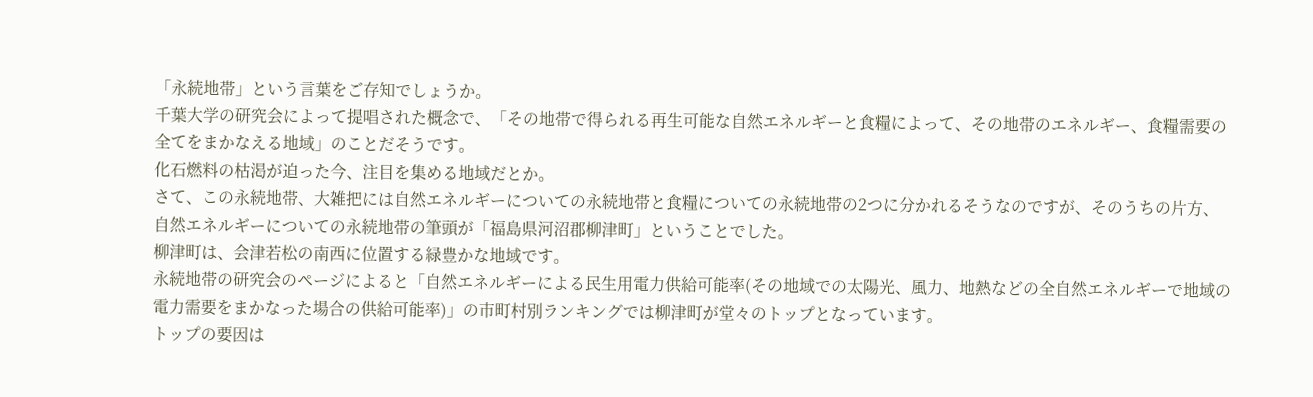「永続地帯」という言葉をご存知でしょうか。
千葉大学の研究会によって提唱された概念で、「その地帯で得られる再生可能な自然エネルギーと食糧によって、その地帯のエネルギー、食糧需要の全てをまかなえる地域」のことだそうです。
化石燃料の枯渇が迫った今、注目を集める地域だとか。
さて、この永続地帯、大雑把には自然エネルギーについての永続地帯と食糧についての永続地帯の2つに分かれるそうなのですが、そのうちの片方、自然エネルギーについての永続地帯の筆頭が「福島県河沼郡柳津町」ということでした。
柳津町は、会津若松の南西に位置する緑豊かな地域です。
永続地帯の研究会のページによると「自然エネルギーによる民生用電力供給可能率(その地域での太陽光、風力、地熱などの全自然エネルギーで地域の電力需要をまかなった場合の供給可能率)」の市町村別ランキングでは柳津町が堂々のトップとなっています。
トップの要因は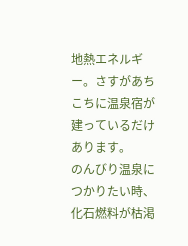地熱エネルギー。さすがあちこちに温泉宿が建っているだけあります。
のんびり温泉につかりたい時、化石燃料が枯渇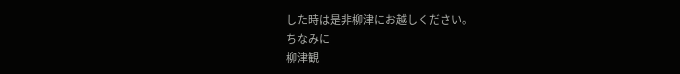した時は是非柳津にお越しください。
ちなみに
柳津観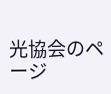光協会のページ